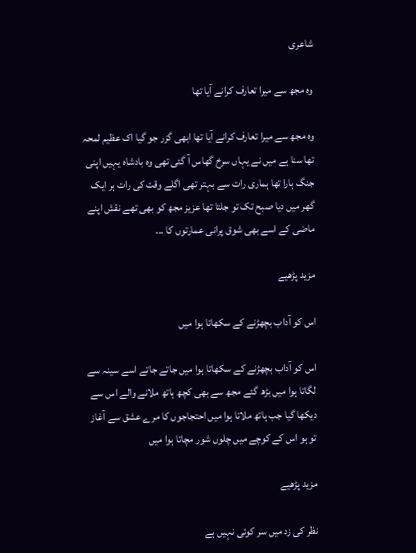شاعری

وہ مجھ سے میرا تعارف کرانے آیا تھا

وہ مجھ سے میرا تعارف کرانے آیا تھا ابھی گزر جو گیا اک عظیم لمحہ تھا سنا ہے میں نے یہاں سرخ گھاس آ گئی تھی وہ بادشاہ یہیں اپنی جنگ ہارا تھا ہماری رات سے بہتر تھی اگلے وقت کی رات ہر ایک گھر میں دیا صبح تک تو جلتا تھا عزیز مجھ کو بھی تھے نقش اپنے ماضی کے اسے بھی شوق پرانی عمارتوں کا ...

مزید پڑھیے

اس کو آداب بچھڑنے کے سکھاتا ہوا میں

اس کو آداب بچھڑنے کے سکھاتا ہوا میں جاتے جاتے اسے سینہ سے لگاتا ہوا میں بڑھ گئے مجھ سے بھی کچھ ہاتھ ملانے والے اس سے دیکھا گیا جب ہاتھ ملاتا ہوا میں احتجاجوں کا مرے عشق سے آغاز تو ہو اس کے کوچے میں چلوں شور مچاتا ہوا میں

مزید پڑھیے

نظر کی زد میں سر کوئی نہیں ہے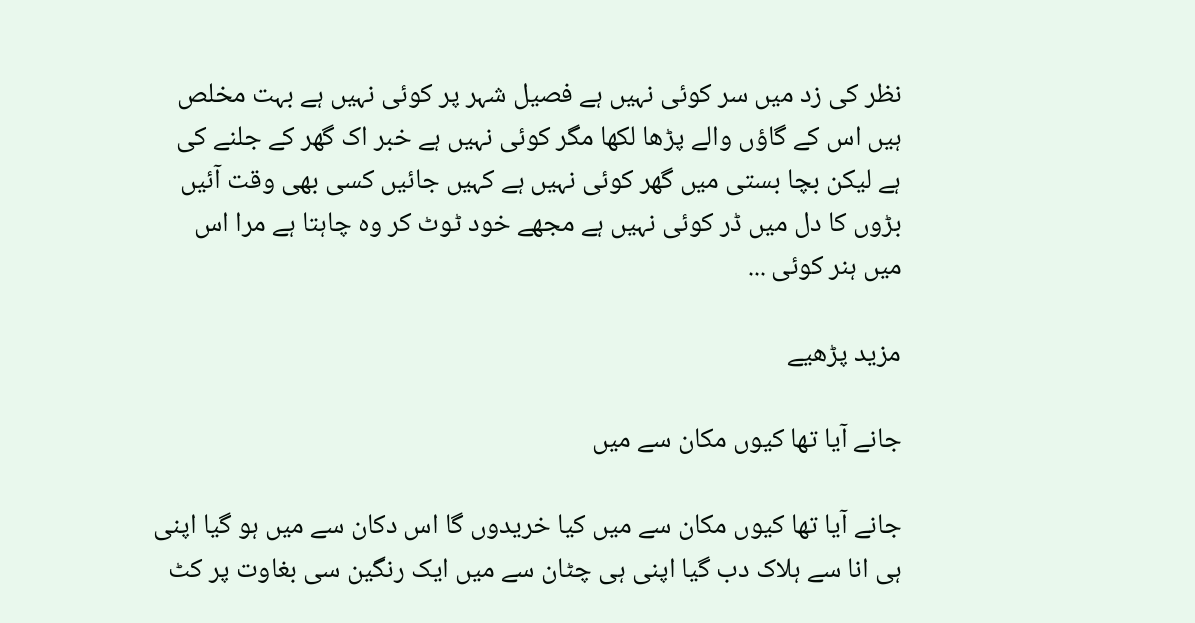نظر کی زد میں سر کوئی نہیں ہے فصیل شہر پر کوئی نہیں ہے بہت مخلص ہیں اس کے گاؤں والے پڑھا لکھا مگر کوئی نہیں ہے خبر اک گھر کے جلنے کی ہے لیکن بچا بستی میں گھر کوئی نہیں ہے کہیں جائیں کسی بھی وقت آئیں بڑوں کا دل میں ڈر کوئی نہیں ہے مجھے خود ٹوٹ کر وہ چاہتا ہے مرا اس میں ہنر کوئی ...

مزید پڑھیے

جانے آیا تھا کیوں مکان سے میں

جانے آیا تھا کیوں مکان سے میں کیا خریدوں گا اس دکان سے میں ہو گیا اپنی ہی انا سے ہلاک دب گیا اپنی ہی چٹان سے میں ایک رنگین سی بغاوت پر کٹ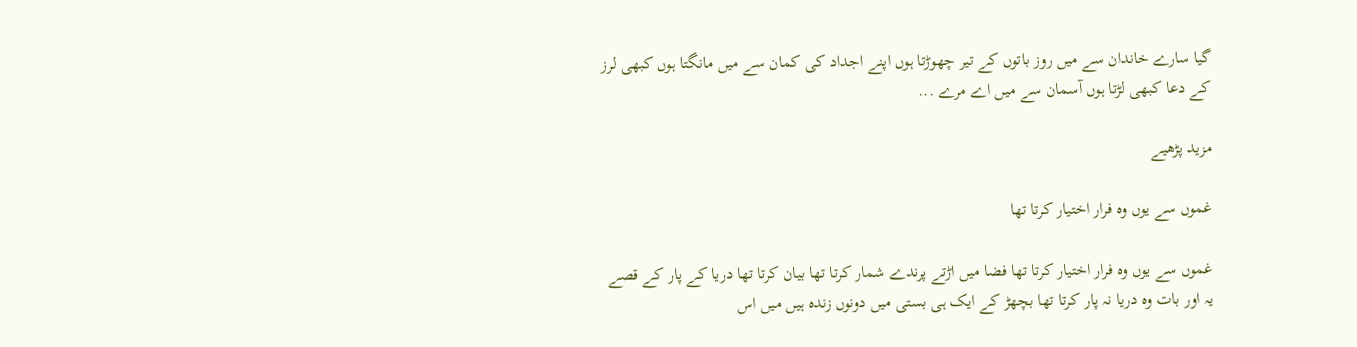گیا سارے خاندان سے میں روز باتوں کے تیر چھوڑتا ہوں اپنے اجداد کی کمان سے میں مانگتا ہوں کبھی لرز کے دعا کبھی لڑتا ہوں آسمان سے میں اے مرے ...

مزید پڑھیے

غموں سے یوں وہ فرار اختیار کرتا تھا

غموں سے یوں وہ فرار اختیار کرتا تھا فضا میں اڑتے پرندے شمار کرتا تھا بیان کرتا تھا دریا کے پار کے قصے یہ اور بات وہ دریا نہ پار کرتا تھا بچھڑ کے ایک ہی بستی میں دونوں زندہ ہیں میں اس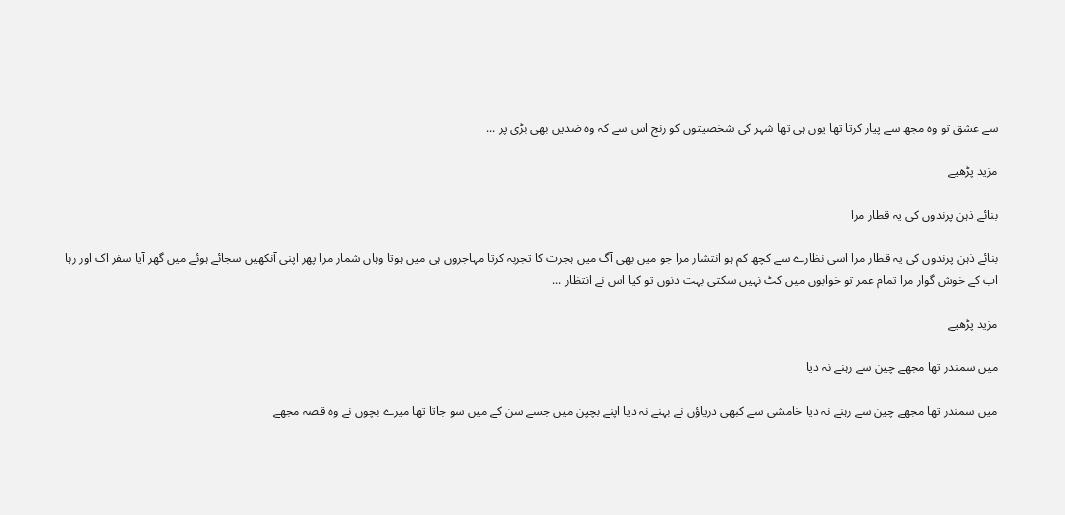سے عشق تو وہ مجھ سے پیار کرتا تھا یوں ہی تھا شہر کی شخصیتوں کو رنج اس سے کہ وہ ضدیں بھی بڑی پر ...

مزید پڑھیے

بنائے ذہن پرندوں کی یہ قطار مرا

بنائے ذہن پرندوں کی یہ قطار مرا اسی نظارے سے کچھ کم ہو انتشار مرا جو میں بھی آگ میں ہجرت کا تجربہ کرتا مہاجروں ہی میں ہوتا وہاں شمار مرا پھر اپنی آنکھیں سجائے ہوئے میں گھر آیا سفر اک اور رہا اب کے خوش گوار مرا تمام عمر تو خوابوں میں کٹ نہیں سکتی بہت دنوں تو کیا اس نے انتظار ...

مزید پڑھیے

میں سمندر تھا مجھے چین سے رہنے نہ دیا

میں سمندر تھا مجھے چین سے رہنے نہ دیا خامشی سے کبھی دریاؤں نے بہنے نہ دیا اپنے بچپن میں جسے سن کے میں سو جاتا تھا میرے بچوں نے وہ قصہ مجھے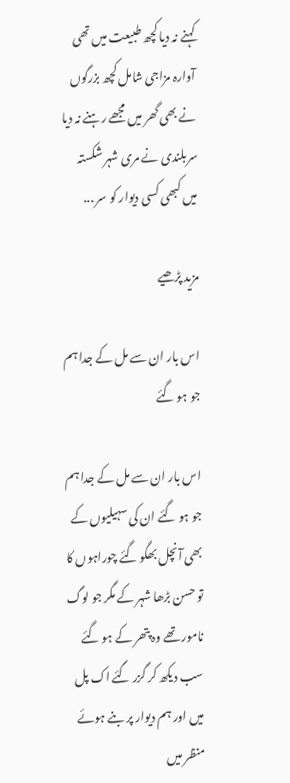کہنے نہ دیا کچھ طبیعت میں تھی آوارہ مزاجی شامل کچھ بزرگوں نے بھی گھر میں مجھے رہنے نہ دیا سربلندی نے مری شہر شکستہ میں کبھی کسی دیوار کو سر ...

مزید پڑھیے

اس بار ان سے مل کے جدا ہم جو ہو گئے

اس بار ان سے مل کے جدا ہم جو ہو گئے ان کی سہیلیوں کے بھی آنچل بھگو گئے چوراہوں کا تو حسن بڑھا شہر کے مگر جو لوگ نامور تھے وہ پتھر کے ہو گئے سب دیکھ کر گزر گئے اک پل میں اور ہم دیوار پر بنے ہوئے منظر میں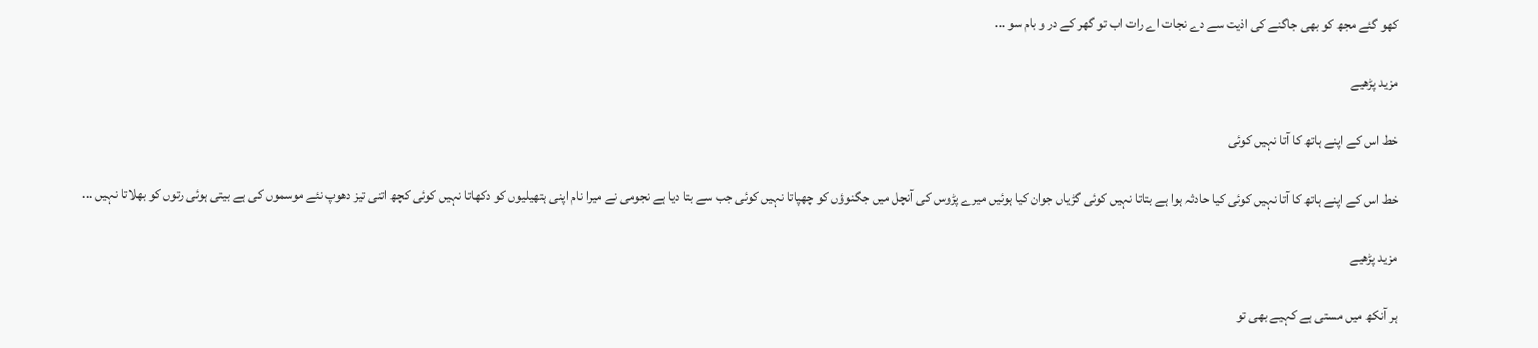کھو گئے مجھ کو بھی جاگنے کی اذیت سے دے نجات اے رات اب تو گھر کے در و بام سو ...

مزید پڑھیے

خط اس کے اپنے ہاتھ کا آتا نہیں کوئی

خط اس کے اپنے ہاتھ کا آتا نہیں کوئی کیا حادثہ ہوا ہے بتاتا نہیں کوئی گڑیاں جوان کیا ہوئیں میرے پڑوس کی آنچل میں جگنوؤں کو چھپاتا نہیں کوئی جب سے بتا دیا ہے نجومی نے میرا نام اپنی ہتھیلیوں کو دکھاتا نہیں کوئی کچھ اتنی تیز دھوپ نئے موسموں کی ہے بیتی ہوئی رتوں کو بھلاتا نہیں ...

مزید پڑھیے

ہر آنکھ میں مستی ہے کہیے بھی تو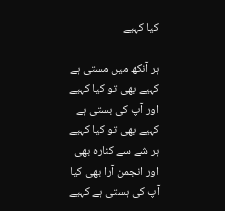کیا کہیے

ہر آنکھ میں مستی ہے کہیے بھی تو کیا کہیے اور آپ کی بستی ہے کہیے بھی تو کیا کہیے ہر شے سے کنارہ بھی اور انجمن آرا بھی کیا آپ کی ہستی ہے کہیے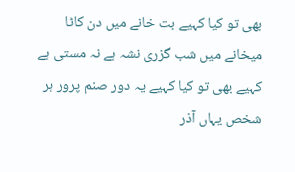بھی تو کیا کہیے بت خانے میں دن کاٹا میخانے میں شب گزری نشہ ہے نہ مستی ہے کہیے بھی تو کیا کہیے یہ دور صنم پرور ہر شخص یہاں آذر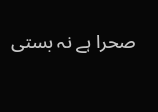صحرا ہے نہ بستی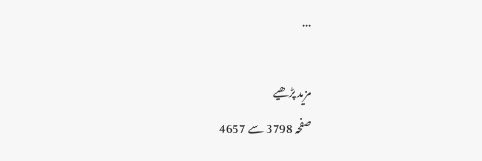...

مزید پڑھیے
صفحہ 3798 سے 4657